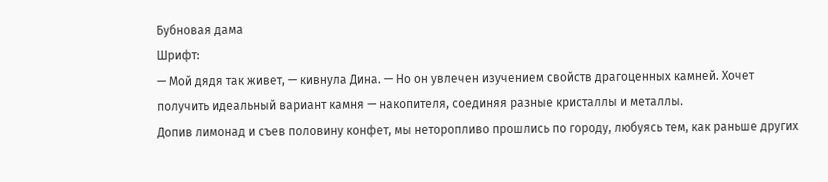Бубновая дама
Шрифт:
— Мой дядя так живет, — кивнула Дина. — Но он увлечен изучением свойств драгоценных камней. Хочет получить идеальный вариант камня — накопителя, соединяя разные кристаллы и металлы.
Допив лимонад и съев половину конфет, мы неторопливо прошлись по городу, любуясь тем, как раньше других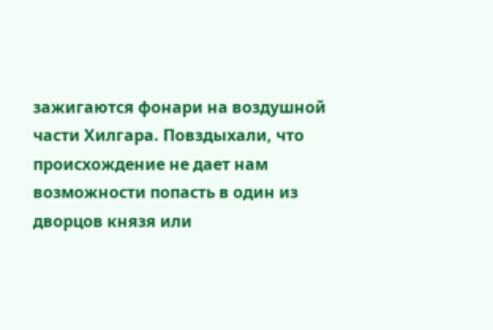зажигаются фонари на воздушной части Хилгара. Повздыхали, что происхождение не дает нам возможности попасть в один из дворцов князя или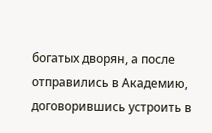богатых дворян, а после отправились в Академию, договорившись устроить в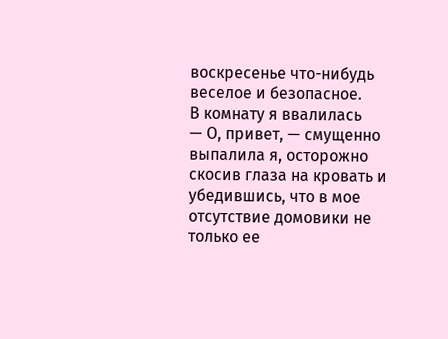воскресенье что-нибудь веселое и безопасное.
В комнату я ввалилась
— О, привет, — смущенно выпалила я, осторожно скосив глаза на кровать и убедившись, что в мое отсутствие домовики не только ее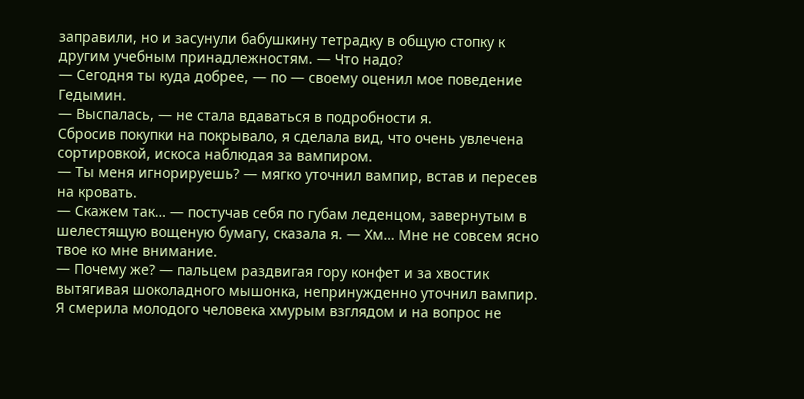заправили, но и засунули бабушкину тетрадку в общую стопку к другим учебным принадлежностям. — Что надо?
— Сегодня ты куда добрее, — по — своему оценил мое поведение Гедымин.
— Выспалась, — не стала вдаваться в подробности я.
Сбросив покупки на покрывало, я сделала вид, что очень увлечена сортировкой, искоса наблюдая за вампиром.
— Ты меня игнорируешь? — мягко уточнил вампир, встав и пересев на кровать.
— Скажем так… — постучав себя по губам леденцом, завернутым в шелестящую вощеную бумагу, сказала я. — Хм… Мне не совсем ясно твое ко мне внимание.
— Почему же? — пальцем раздвигая гору конфет и за хвостик вытягивая шоколадного мышонка, непринужденно уточнил вампир.
Я смерила молодого человека хмурым взглядом и на вопрос не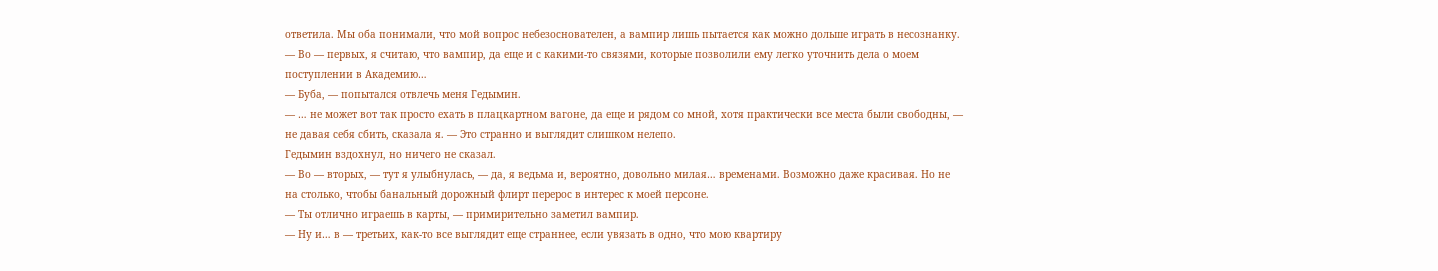ответила. Мы оба понимали, что мой вопрос небезоснователен, а вампир лишь пытается как можно дольше играть в несознанку.
— Во — первых, я считаю, что вампир, да еще и с какими-то связями, которые позволили ему легко уточнить дела о моем поступлении в Академию…
— Буба, — попытался отвлечь меня Гедымин.
— … не может вот так просто ехать в плацкартном вагоне, да еще и рядом со мной, хотя практически все места были свободны, — не давая себя сбить, сказала я. — Это странно и выглядит слишком нелепо.
Гедымин вздохнул, но ничего не сказал.
— Во — вторых, — тут я улыбнулась, — да, я ведьма и, вероятно, довольно милая… временами. Возможно даже красивая. Но не на столько, чтобы банальный дорожный флирт перерос в интерес к моей персоне.
— Ты отлично играешь в карты, — примирительно заметил вампир.
— Ну и… в — третьих, как-то все выглядит еще страннее, если увязать в одно, что мою квартиру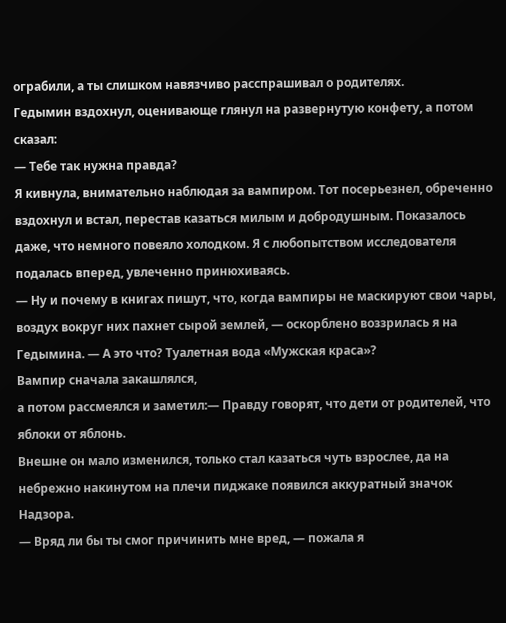ограбили, а ты слишком навязчиво расспрашивал о родителях.
Гедымин вздохнул, оценивающе глянул на развернутую конфету, а потом сказал:
— Тебе так нужна правда?
Я кивнула, внимательно наблюдая за вампиром. Тот посерьезнел, обреченно вздохнул и встал, перестав казаться милым и добродушным. Показалось даже, что немного повеяло холодком. Я с любопытством исследователя подалась вперед, увлеченно принюхиваясь.
— Ну и почему в книгах пишут, что, когда вампиры не маскируют свои чары, воздух вокруг них пахнет сырой землей, — оскорблено воззрилась я на Гедымина. — А это что? Туалетная вода «Мужская краса»?
Вампир сначала закашлялся,
а потом рассмеялся и заметил:— Правду говорят, что дети от родителей, что яблоки от яблонь.
Внешне он мало изменился, только стал казаться чуть взрослее, да на небрежно накинутом на плечи пиджаке появился аккуратный значок Надзора.
— Вряд ли бы ты смог причинить мне вред, — пожала я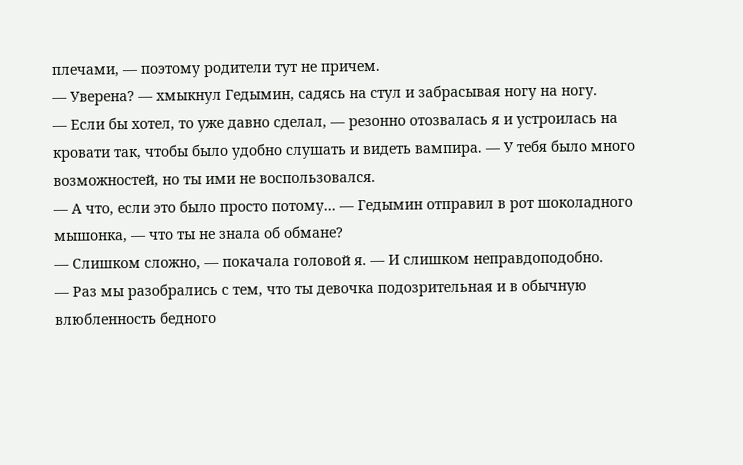плечами, — поэтому родители тут не причем.
— Уверена? — хмыкнул Гедымин, садясь на стул и забрасывая ногу на ногу.
— Если бы хотел, то уже давно сделал, — резонно отозвалась я и устроилась на кровати так, чтобы было удобно слушать и видеть вампира. — У тебя было много возможностей, но ты ими не воспользовался.
— А что, если это было просто потому… — Гедымин отправил в рот шоколадного мышонка, — что ты не знала об обмане?
— Слишком сложно, — покачала головой я. — И слишком неправдоподобно.
— Раз мы разобрались с тем, что ты девочка подозрительная и в обычную влюбленность бедного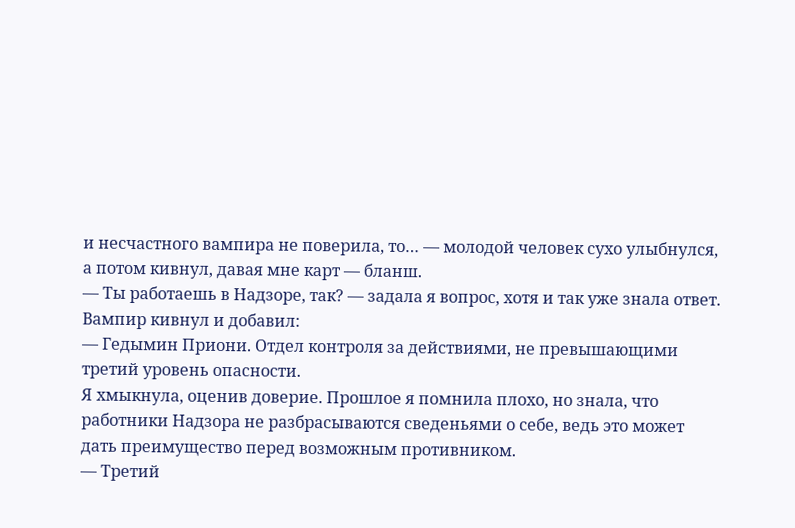и несчастного вампира не поверила, то… — молодой человек сухо улыбнулся, а потом кивнул, давая мне карт — бланш.
— Ты работаешь в Надзоре, так? — задала я вопрос, хотя и так уже знала ответ.
Вампир кивнул и добавил:
— Гедымин Приони. Отдел контроля за действиями, не превышающими третий уровень опасности.
Я хмыкнула, оценив доверие. Прошлое я помнила плохо, но знала, что работники Надзора не разбрасываются сведеньями о себе, ведь это может дать преимущество перед возможным противником.
— Третий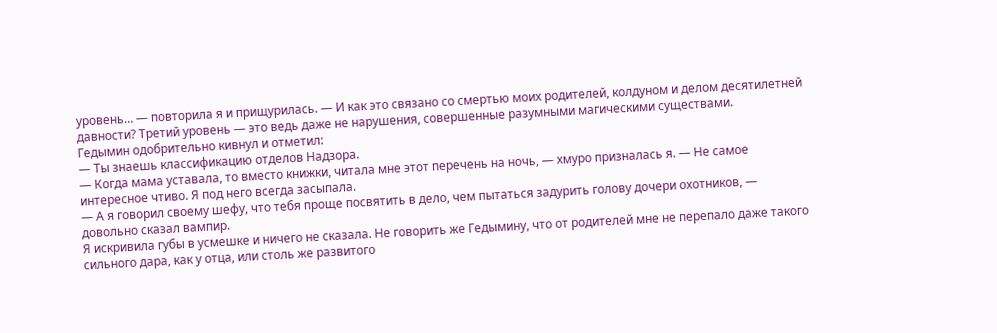уровень… — повторила я и прищурилась. — И как это связано со смертью моих родителей, колдуном и делом десятилетней давности? Третий уровень — это ведь даже не нарушения, совершенные разумными магическими существами.
Гедымин одобрительно кивнул и отметил:
— Ты знаешь классификацию отделов Надзора.
— Когда мама уставала, то вместо книжки, читала мне этот перечень на ночь, — хмуро призналась я. — Не самое интересное чтиво. Я под него всегда засыпала.
— А я говорил своему шефу, что тебя проще посвятить в дело, чем пытаться задурить голову дочери охотников, — довольно сказал вампир.
Я искривила губы в усмешке и ничего не сказала. Не говорить же Гедымину, что от родителей мне не перепало даже такого сильного дара, как у отца, или столь же развитого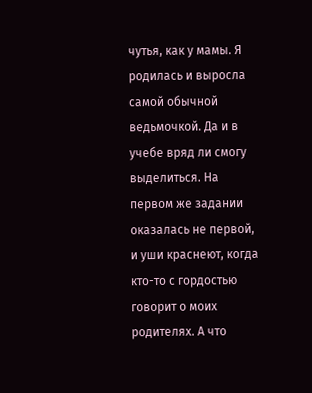чутья, как у мамы. Я родилась и выросла самой обычной ведьмочкой. Да и в учебе вряд ли смогу выделиться. На первом же задании оказалась не первой, и уши краснеют, когда кто-то с гордостью говорит о моих родителях. А что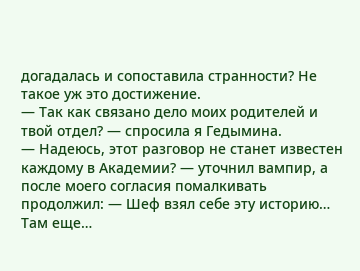догадалась и сопоставила странности? Не такое уж это достижение.
— Так как связано дело моих родителей и твой отдел? — спросила я Гедымина.
— Надеюсь, этот разговор не станет известен каждому в Академии? — уточнил вампир, а после моего согласия помалкивать продолжил: — Шеф взял себе эту историю… Там еще…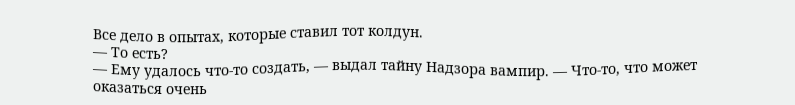Все дело в опытах, которые ставил тот колдун.
— То есть?
— Ему удалось что-то создать, — выдал тайну Надзора вампир. — Что-то, что может оказаться очень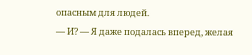опасным для людей.
— И? — Я даже подалась вперед, желая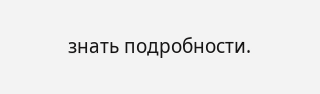знать подробности.